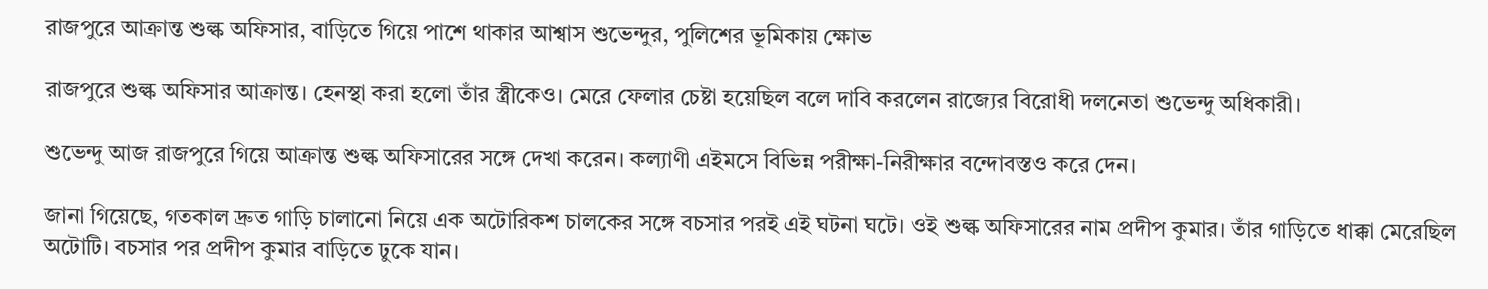রাজপুরে আক্রান্ত শুল্ক অফিসার, বাড়িতে গিয়ে পাশে থাকার আশ্বাস শুভেন্দুর, পুলিশের ভূমিকায় ক্ষোভ

রাজপুরে শুল্ক অফিসার আক্রান্ত। হেনস্থা করা হলো তাঁর স্ত্রীকেও। মেরে ফেলার চেষ্টা হয়েছিল বলে দাবি করলেন রাজ্যের বিরোধী দলনেতা শুভেন্দু অধিকারী।

শুভেন্দু আজ রাজপুরে গিয়ে আক্রান্ত শুল্ক অফিসারের সঙ্গে দেখা করেন। কল্যাণী এইমসে বিভিন্ন পরীক্ষা-নিরীক্ষার বন্দোবস্তও করে দেন।

জানা গিয়েছে, গতকাল দ্রুত গাড়ি চালানো নিয়ে এক অটোরিকশ চালকের সঙ্গে বচসার পরই এই ঘটনা ঘটে। ওই শুল্ক অফিসারের নাম প্রদীপ কুমার। তাঁর গাড়িতে ধাক্কা মেরেছিল অটোটি। বচসার পর প্রদীপ কুমার বাড়িতে ঢুকে যান।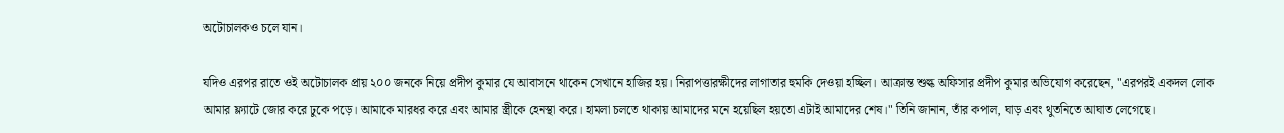অটোচালকও চলে যান।

যদিও এরপর রাতে ওই অটোচালক প্রায় ২০০ জনকে নিয়ে প্রদীপ কুমার যে আবাসনে থাকেন সেখানে হাজির হয়। নিরাপত্তারক্ষীদের লাগাতার হুমকি দেওয়া হচ্ছিল। আক্রান্ত শুল্ক অফিসার প্রদীপ কুমার অভিযোগ করেছেন, "এরপরই একদল লোক আমার ফ্ল্যাটে জোর করে ঢুকে পড়ে। আমাকে মারধর করে এবং আমার স্ত্রীকে হেনস্থা করে। হামলা চলতে থাকায় আমাদের মনে হয়েছিল হয়তো এটাই আমাদের শেষ।" তিনি জানান, তাঁর কপাল, ঘাড় এবং থুতনিতে আঘাত লেগেছে।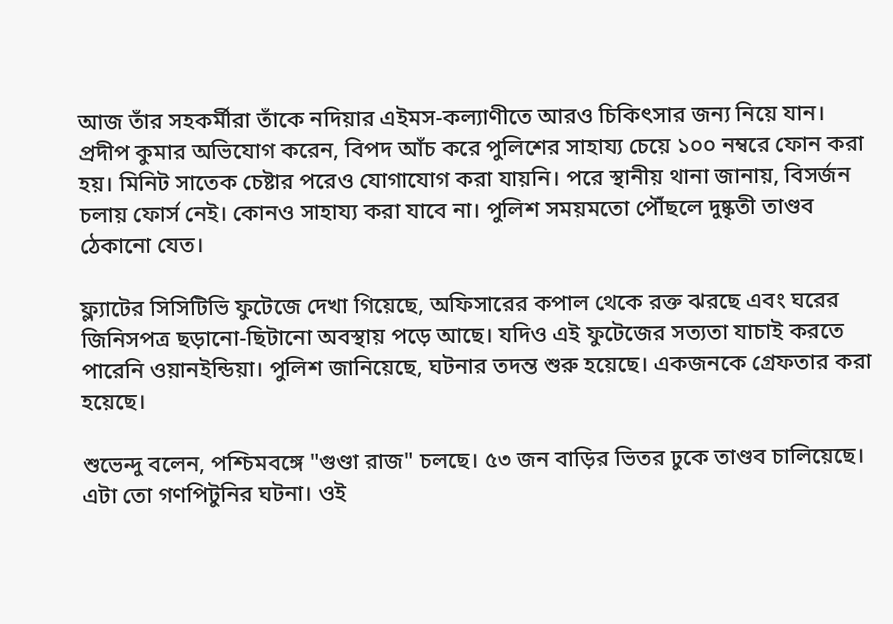আজ তাঁর সহকর্মীরা তাঁকে নদিয়ার এইমস-কল্যাণীতে আরও চিকিৎসার জন্য নিয়ে যান। প্রদীপ কুমার অভিযোগ করেন, বিপদ আঁচ করে পুলিশের সাহায্য চেয়ে ১০০ নম্বরে ফোন করা হয়। মিনিট সাতেক চেষ্টার পরেও যোগাযোগ করা যায়নি। পরে স্থানীয় থানা জানায়, বিসর্জন চলায় ফোর্স নেই। কোনও সাহায্য করা যাবে না। পুলিশ সময়মতো পৌঁছলে দুষ্কৃতী তাণ্ডব ঠেকানো যেত।

ফ্ল্যাটের সিসিটিভি ফুটেজে দেখা গিয়েছে, অফিসারের কপাল থেকে রক্ত ঝরছে এবং ঘরের জিনিসপত্র ছড়ানো-ছিটানো অবস্থায় পড়ে আছে। যদিও এই ফুটেজের সত্যতা যাচাই করতে পারেনি ওয়ানইন্ডিয়া। পুলিশ জানিয়েছে, ঘটনার তদন্ত শুরু হয়েছে। একজনকে গ্রেফতার করা হয়েছে।

শুভেন্দু বলেন, পশ্চিমবঙ্গে "গুণ্ডা রাজ" চলছে। ৫৩ জন বাড়ির ভিতর ঢুকে তাণ্ডব চালিয়েছে। এটা তো গণপিটুনির ঘটনা। ওই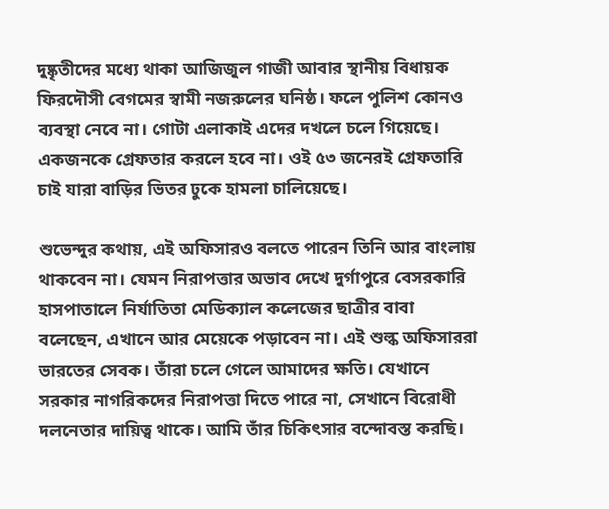দুষ্কৃতীদের মধ্যে থাকা আজিজুল গাজী আবার স্থানীয় বিধায়ক ফিরদৌসী বেগমের স্বামী নজরুলের ঘনিষ্ঠ। ফলে পুলিশ কোনও ব্যবস্থা নেবে না। গোটা এলাকাই এদের দখলে চলে গিয়েছে। একজনকে গ্রেফতার করলে হবে না। ওই ৫৩ জনেরই গ্রেফতারি চাই যারা বাড়ির ভিতর ঢুকে হামলা চালিয়েছে।

শুভেন্দুর কথায়, এই অফিসারও বলতে পারেন তিনি আর বাংলায় থাকবেন না। যেমন নিরাপত্তার অভাব দেখে দুর্গাপুরে বেসরকারি হাসপাতালে নির্যাতিতা মেডিক্যাল কলেজের ছাত্রীর বাবা বলেছেন, এখানে আর মেয়েকে পড়াবেন না। এই শুল্ক অফিসাররা ভারতের সেবক। তাঁরা চলে গেলে আমাদের ক্ষতি। যেখানে সরকার নাগরিকদের নিরাপত্তা দিতে পারে না, সেখানে বিরোধী দলনেতার দায়িত্ব থাকে। আমি তাঁর চিকিৎসার বন্দোবস্ত করছি।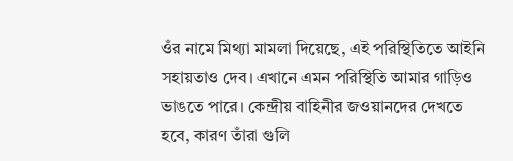ওঁর নামে মিথ্যা মামলা দিয়েছে, এই পরিস্থিতিতে আইনি সহায়তাও দেব। এখানে এমন পরিস্থিতি আমার গাড়িও ভাঙতে পারে। কেন্দ্রীয় বাহিনীর জওয়ানদের দেখতে হবে, কারণ তাঁরা গুলি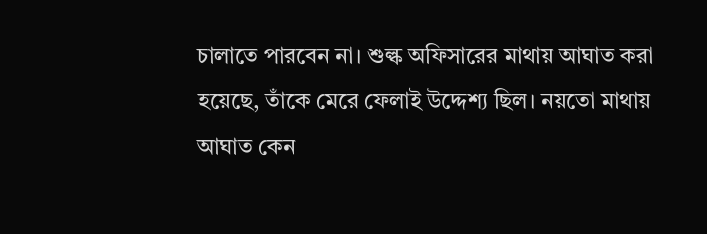চালাতে পারবেন না। শুল্ক অফিসারের মাথায় আঘাত করা হয়েছে, তাঁকে মেরে ফেলাই উদ্দেশ্য ছিল। নয়তো মাথায় আঘাত কেন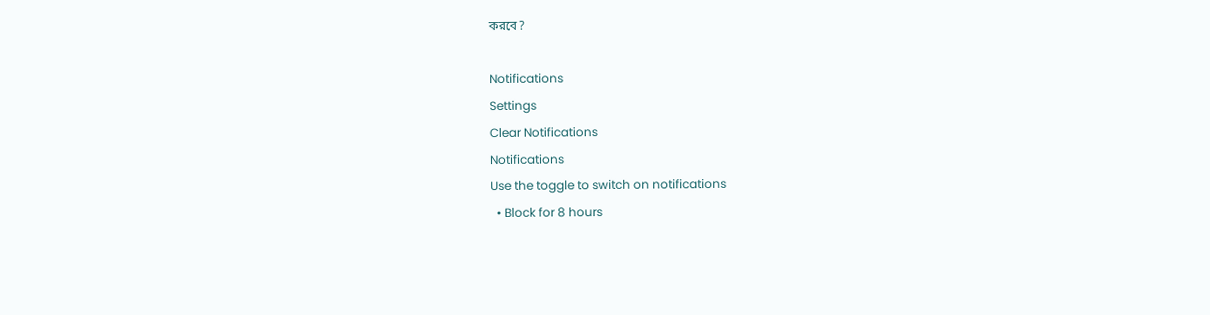করবে?

Notifications
Settings
Clear Notifications
Notifications
Use the toggle to switch on notifications
  • Block for 8 hours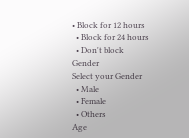• Block for 12 hours
  • Block for 24 hours
  • Don't block
Gender
Select your Gender
  • Male
  • Female
  • Others
Age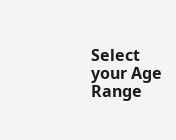Select your Age Range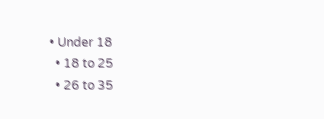• Under 18
  • 18 to 25
  • 26 to 35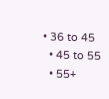• 36 to 45
  • 45 to 55
  • 55+